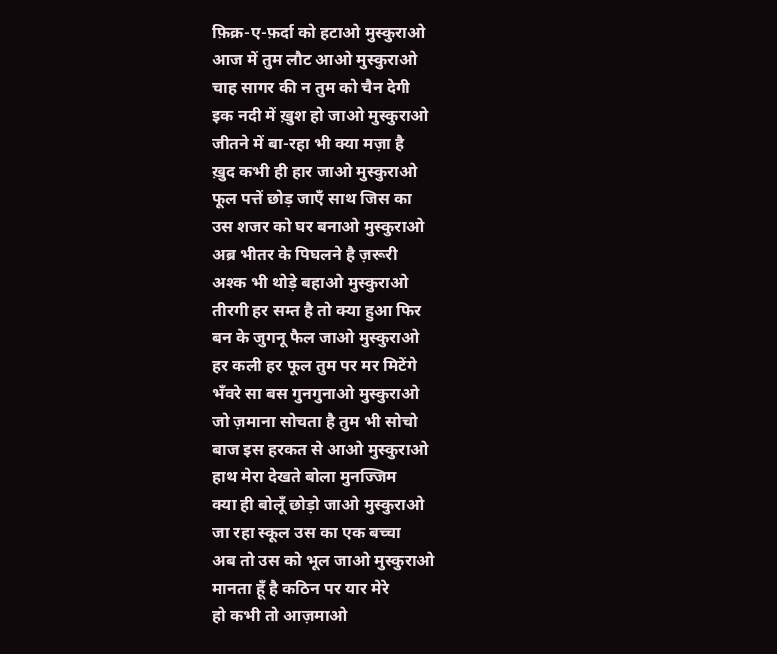फ़िक्र-ए-फ़र्दा को हटाओ मुस्कुराओ
आज में तुम लौट आओ मुस्कुराओ
चाह सागर की न तुम को चैन देगी
इक नदी में ख़ुश हो जाओ मुस्कुराओ
जीतने में बा-रहा भी क्या मज़ा है
ख़ुद कभी ही हार जाओ मुस्कुराओ
फूल पत्तें छोड़ जाएँ साथ जिस का
उस शजर को घर बनाओ मुस्कुराओ
अब्र भीतर के पिघलने है ज़रूरी
अश्क भी थोड़े बहाओ मुस्कुराओ
तीरगी हर सम्त है तो क्या हुआ फिर
बन के जुगनू फैल जाओ मुस्कुराओ
हर कली हर फूल तुम पर मर मिटेंगे
भँवरे सा बस गुनगुनाओ मुस्कुराओ
जो ज़माना सोचता है तुम भी सोचो
बाज इस हरकत से आओ मुस्कुराओ
हाथ मेरा देखते बोला मुनज्जिम
क्या ही बोलूँ छोड़ो जाओ मुस्कुराओ
जा रहा स्कूल उस का एक बच्चा
अब तो उस को भूल जाओ मुस्कुराओ
मानता हूँ है कठिन पर यार मेरे
हो कभी तो आज़माओ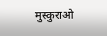मुस्कुराओ